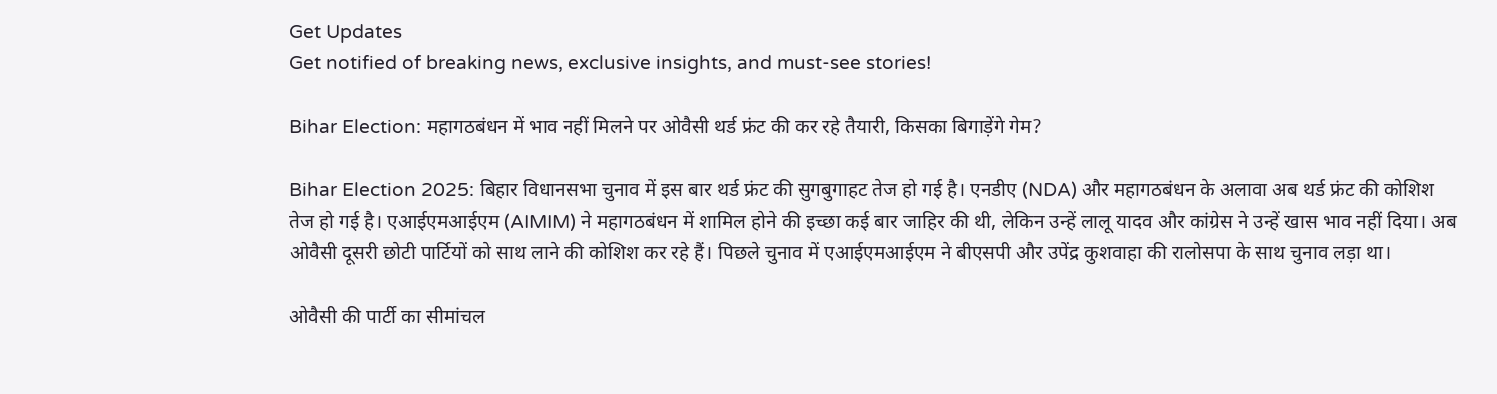Get Updates
Get notified of breaking news, exclusive insights, and must-see stories!

Bihar Election: महागठबंधन में भाव नहीं मिलने पर ओवैसी थर्ड फ्रंट की कर रहे तैयारी, किसका बिगाड़ेंगे गेम?

Bihar Election 2025: बिहार विधानसभा चुनाव में इस बार थर्ड फ्रंट की सुगबुगाहट तेज हो गई है। एनडीए (NDA) और महागठबंधन के अलावा अब थर्ड फ्रंट की कोशिश तेज हो गई है। एआईएमआईएम (AIMIM) ने महागठबंधन में शामिल होने की इच्छा कई बार जाहिर की थी, लेकिन उन्हें लालू यादव और कांग्रेस ने उन्हें खास भाव नहीं दिया। अब ओवैसी दूसरी छोटी पार्टियों को साथ लाने की कोशिश कर रहे हैं। पिछले चुनाव में एआईएमआईएम ने बीएसपी और उपेंद्र कुशवाहा की रालोसपा के साथ चुनाव लड़ा था।

ओवैसी की पार्टी का सीमांचल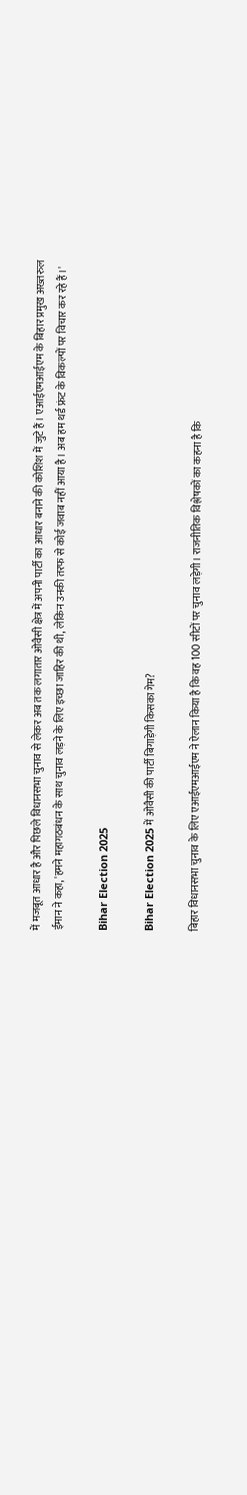में मजबूत आधार है और पिछले विधानसभा चुनाव से लेकर अब तक लगातार ओवैसी क्षेत्र में अपनी पार्टी का आधार बनाने की कोशिश में जुटे हैं। एआईएमआईएम के बिहार प्रमुख अख्तरुल ईमान ने कहा, 'हमने महागठबंधन के साथ चुनाव लड़ने के लिए इच्छा जाहिर की थी, लेकिन उनकी तरफ से कोई जवाब नहीं आया है। अब हम थर्ड फ्रंट के विकल्पों पर विचार कर रहे हैं।'

Bihar Election 2025

Bihar Election 2025 में ओवैसी की पार्टी बिगाड़ेगी किसका गेम?

बिहार विधानसभा चुनाव के लिए एआईएमआईएम ने ऐलान किया है कि वह 100 सीटों पर चुनाव लड़ेगी। राजनीतिक विश्लेषकों का कहना है कि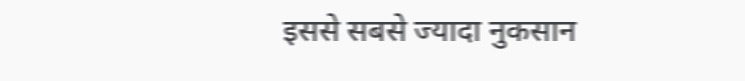इससे सबसे ज्यादा नुकसान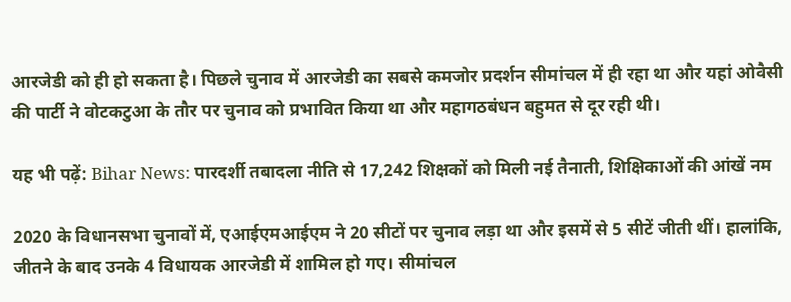आरजेडी को ही हो सकता है। पिछले चुनाव में आरजेडी का सबसे कमजोर प्रदर्शन सीमांचल में ही रहा था और यहां ओवैसी की पार्टी ने वोटकटुआ के तौर पर चुनाव को प्रभावित किया था और महागठबंधन बहुमत से दूर रही थी।

यह भी पढ़ें: Bihar News: पारदर्शी तबादला नीति से 17,242 शिक्षकों को मिली नई तैनाती, शिक्षिकाओं की आंखें नम

2020 के विधानसभा चुनावों में, एआईएमआईएम ने 20 सीटों पर चुनाव लड़ा था और इसमें से 5 सीटें जीती थीं। हालांकि, जीतने के बाद उनके 4 विधायक आरजेडी में शामिल हो गए। सीमांचल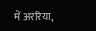में अररिया,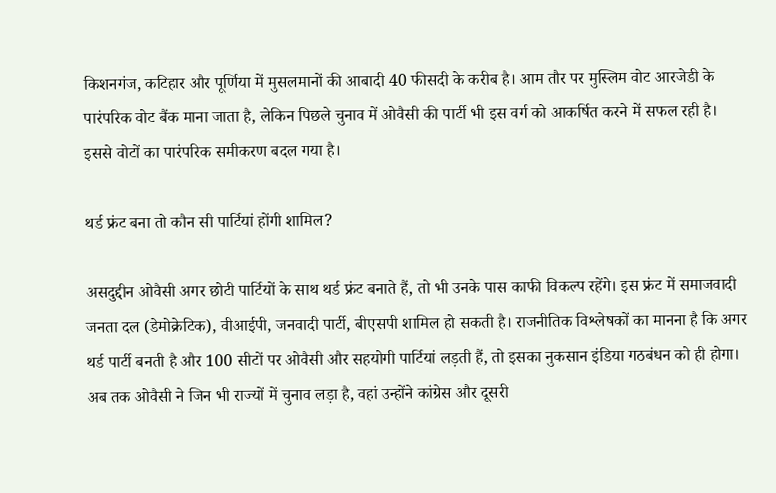किशनगंज, कटिहार और पूर्णिया में मुसलमानों की आबादी 40 फीसदी के करीब है। आम तौर पर मुस्लिम वोट आरजेडी के पारंपरिक वोट बैंक माना जाता है, लेकिन पिछले चुनाव में ओवैसी की पार्टी भी इस वर्ग को आकर्षित करने में सफल रही है। इससे वोटों का पारंपरिक समीकरण बदल गया है।

थर्ड फ्रंट बना तो कौन सी पार्टियां होंगी शामिल?

असदुद्दीन ओवैसी अगर छोटी पार्टियों के साथ थर्ड फ्रंट बनाते हैं, तो भी उनके पास काफी विकल्प रहेंगे। इस फ्रंट में समाजवादी जनता दल (डेमोक्रेटिक), वीआईपी, जनवादी पार्टी, बीएसपी शामिल हो सकती है। राजनीतिक विश्लेषकों का मानना है कि अगर थर्ड पार्टी बनती है और 100 सीटों पर ओवैसी और सहयोगी पार्टियां लड़ती हैं, तो इसका नुकसान इंडिया गठबंधन को ही होगा। अब तक ओवैसी ने जिन भी राज्यों में चुनाव लड़ा है, वहां उन्होंने कांग्रेस और दूसरी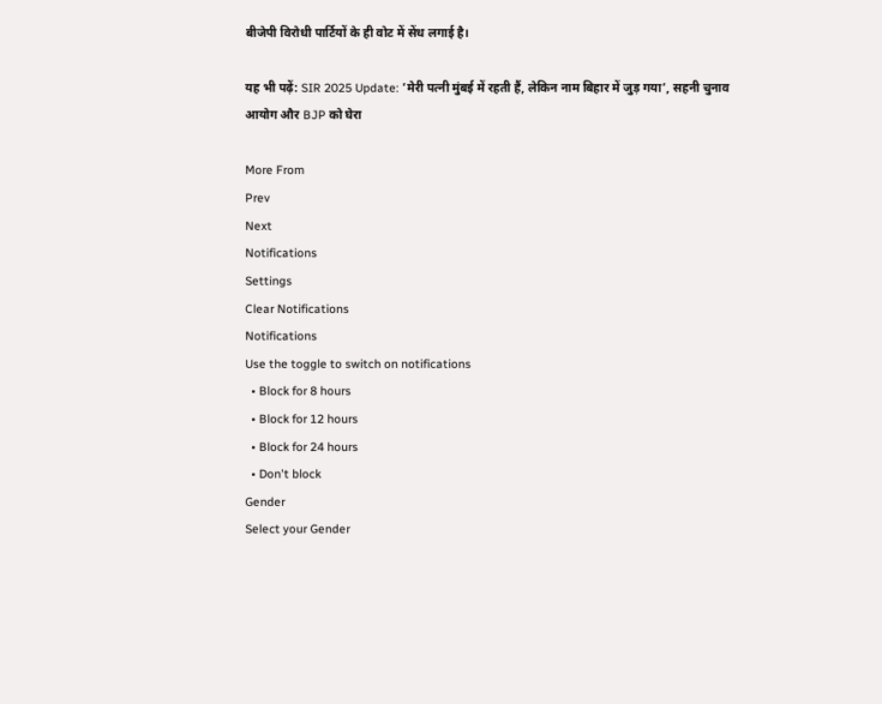बीजेपी विरोधी पार्टियों के ही वोट में सेंध लगाई है।

यह भी पढ़ें: SIR 2025 Update: ’मेरी पत्नी मुंबई में रहती हैं, लेकिन नाम बिहार में जुड़ गया’, सहनी चुनाव आयोग और BJP को घेरा

More From
Prev
Next
Notifications
Settings
Clear Notifications
Notifications
Use the toggle to switch on notifications
  • Block for 8 hours
  • Block for 12 hours
  • Block for 24 hours
  • Don't block
Gender
Select your Gender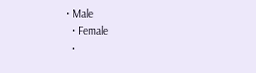• Male
  • Female
  •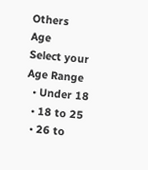Others
Age
Select your Age Range
  • Under 18
  • 18 to 25
  • 26 to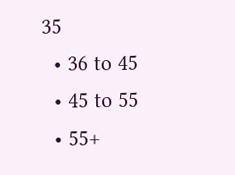35
  • 36 to 45
  • 45 to 55
  • 55+